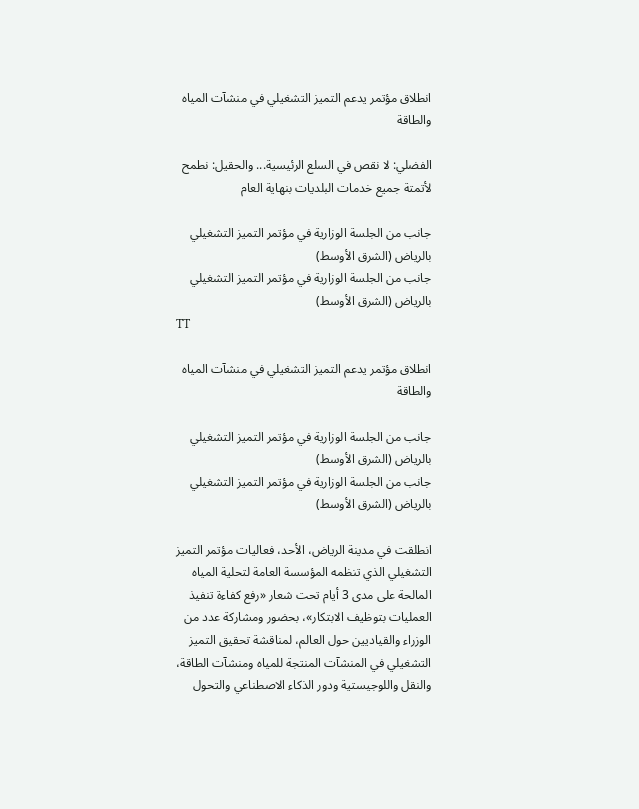انطلاق مؤتمر يدعم التميز التشغيلي في منشآت المياه والطاقة

الفضلي: لا نقص في السلع الرئيسية... والحقيل: نطمح لأتمتة جميع خدمات البلديات بنهاية العام

جانب من الجلسة الوزارية في مؤتمر التميز التشغيلي بالرياض (الشرق الأوسط)
جانب من الجلسة الوزارية في مؤتمر التميز التشغيلي بالرياض (الشرق الأوسط)
TT

انطلاق مؤتمر يدعم التميز التشغيلي في منشآت المياه والطاقة

جانب من الجلسة الوزارية في مؤتمر التميز التشغيلي بالرياض (الشرق الأوسط)
جانب من الجلسة الوزارية في مؤتمر التميز التشغيلي بالرياض (الشرق الأوسط)

انطلقت في مدينة الرياض، الأحد، فعاليات مؤتمر التميز التشغيلي الذي تنظمه المؤسسة العامة لتحلية المياه المالحة على مدى 3 أيام تحت شعار «رفع كفاءة تنفيذ العمليات بتوظيف الابتكار»، بحضور ومشاركة عدد من الوزراء والقياديين حول العالم، لمناقشة تحقيق التميز التشغيلي في المنشآت المنتجة للمياه ومنشآت الطاقة، والنقل واللوجيستية ودور الذكاء الاصطناعي والتحول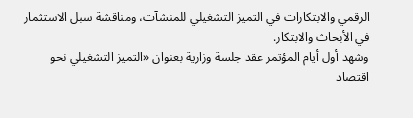الرقمي والابتكارات في التميز التشغيلي للمنشآت، ومناقشة سبل الاستثمار في الأبحاث والابتكار.
وشهد أول أيام المؤتمر عقد جلسة وزارية بعنوان «التميز التشغيلي نحو اقتصاد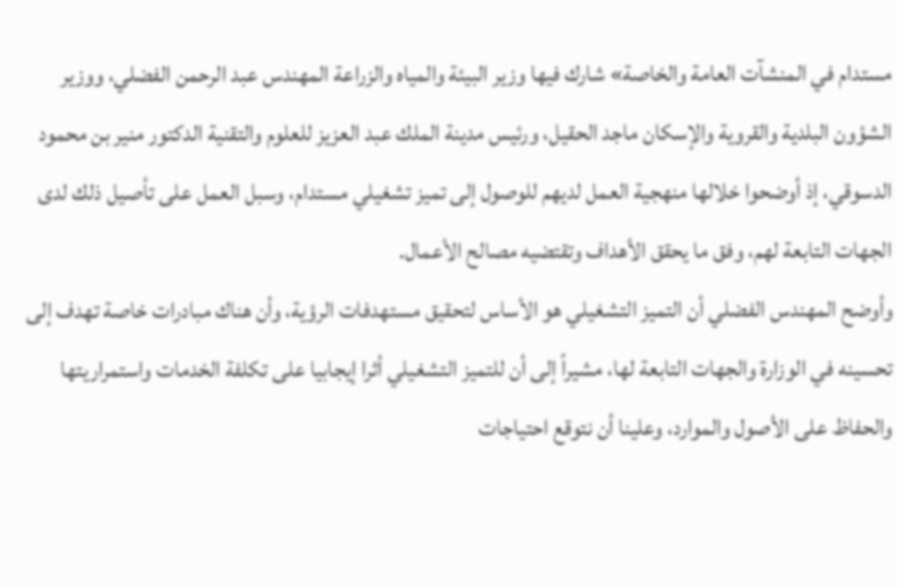مستدام في المنشآت العامة والخاصة» شارك فيها وزير البيئة والمياه والزراعة المهندس عبد الرحمن الفضلي، ووزير الشؤون البلدية والقروية والإسكان ماجد الحقيل، ورئيس مدينة الملك عبد العزيز للعلوم والتقنية الدكتور منير بن محمود الدسوقي، إذ أوضحوا خلالها منهجية العمل لديهم للوصول إلى تميز تشغيلي مستدام، وسبل العمل على تأصيل ذلك لدى الجهات التابعة لهم، وفق ما يحقق الأهداف وتقتضيه مصالح الأعمال.
وأوضح المهندس الفضلي أن التميز التشغيلي هو الأساس لتحقيق مستهدفات الرؤية، وأن هناك مبادرات خاصة تهدف إلى تحسينه في الوزارة والجهات التابعة لها، مشيراً إلى أن للتميز التشغيلي أثرا إيجابيا على تكلفة الخدمات واستمراريتها والحفاظ على الأصول والموارد، وعلينا أن نتوقع احتياجات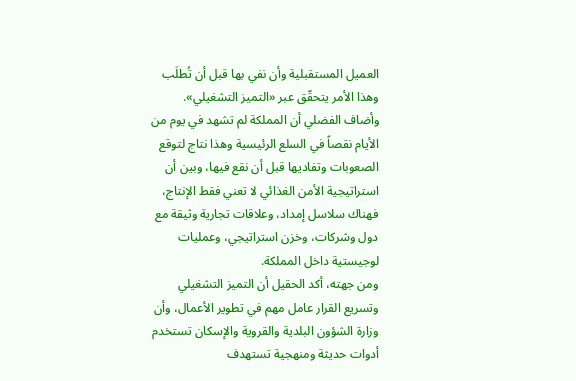العميل المستقبلية وأن نفي بها قبل أن تُطلَب وهذا الأمر يتحقّق عبر «التميز التشغيلي».
وأضاف الفضلي أن المملكة لم تشهد في يوم من الأيام نقصاً في السلع الرئيسية وهذا نتاج لتوقع الصعوبات وتفاديها قبل أن نقع فيها، وبين أن استراتيجية الأمن الغذائي لا تعني فقط الإنتاج، فهناك سلاسل إمداد، وعلاقات تجارية وثيقة مع دول وشركات، وخزن استراتيجي، وعمليات لوجيستية داخل المملكة.
ومن جهته، أكد الحقيل أن التميز التشغيلي وتسريع القرار عامل مهم في تطوير الأعمال، وأن وزارة الشؤون البلدية والقروية والإسكان تستخدم أدوات حديثة ومنهجية تستهدف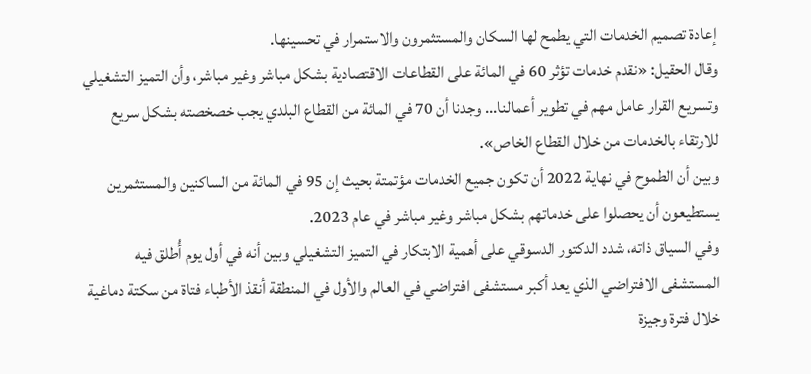إعادة تصميم الخدمات التي يطمح لها السكان والمستثمرون والاستمرار في تحسينها.
وقال الحقيل: «نقدم خدمات تؤثر 60 في المائة على القطاعات الاقتصادية بشكل مباشر وغير مباشر، وأن التميز التشغيلي وتسريع القرار عامل مهم في تطوير أعمالنا... وجدنا أن 70 في المائة من القطاع البلدي يجب خصخصته بشكل سريع للارتقاء بالخدمات من خلال القطاع الخاص».
وبين أن الطموح في نهاية 2022 أن تكون جميع الخدمات مؤتمتة بحيث إن 95 في المائة من الساكنين والمستثمرين يستطيعون أن يحصلوا على خدماتهم بشكل مباشر وغير مباشر في عام 2023.
وفي السياق ذاته، شدد الدكتور الدسوقي على أهمية الابتكار في التميز التشغيلي وبين أنه في أول يوم أُطلق فيه المستشفى الافتراضي الذي يعد أكبر مستشفى افتراضي في العالم والأول في المنطقة أنقذ الأطباء فتاة من سكتة دماغية خلال فترة وجيزة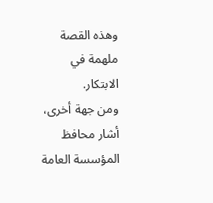وهذه القصة ملهمة في الابتكار.
ومن جهة أخرى، أشار محافظ المؤسسة العامة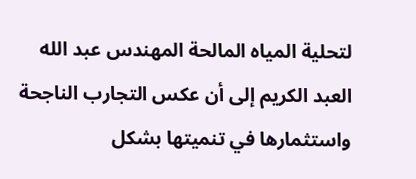لتحلية المياه المالحة المهندس عبد الله العبد الكريم إلى أن عكس التجارب الناجحة واستثمارها في تنميتها بشكل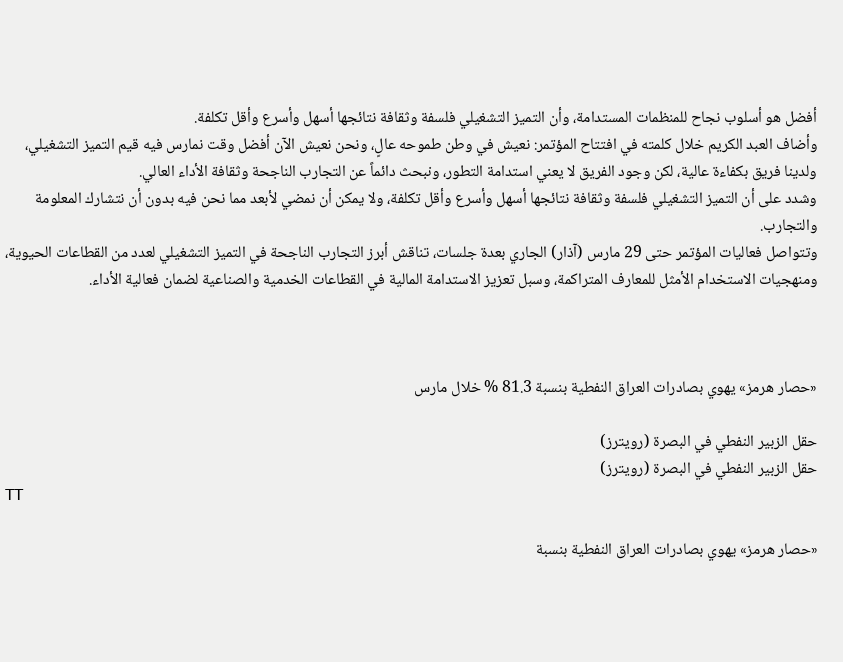أفضل هو أسلوب نجاح للمنظمات المستدامة، وأن التميز التشغيلي فلسفة وثقافة نتائجها أسهل وأسرع وأقل تكلفة.
وأضاف العبد الكريم خلال كلمته في افتتاح المؤتمر: نعيش في وطن طموحه عالٍ، ونحن نعيش الآن أفضل وقت نمارس فيه قيم التميز التشغيلي، ولدينا فريق بكفاءة عالية، لكن وجود الفريق لا يعني استدامة التطور، ونبحث دائماً عن التجارب الناجحة وثقافة الأداء العالي.
وشدد على أن التميز التشغيلي فلسفة وثقافة نتائجها أسهل وأسرع وأقل تكلفة، ولا يمكن أن نمضي لأبعد مما نحن فيه بدون أن نتشارك المعلومة والتجارب.
وتتواصل فعاليات المؤتمر حتى 29 مارس (آذار) الجاري بعدة جلسات، تناقش أبرز التجارب الناجحة في التميز التشغيلي لعدد من القطاعات الحيوية، ومنهجيات الاستخدام الأمثل للمعارف المتراكمة، وسبل تعزيز الاستدامة المالية في القطاعات الخدمية والصناعية لضمان فعالية الأداء.



«حصار هرمز» يهوي بصادرات العراق النفطية بنسبة 81.3 % خلال مارس

حقل الزبير النفطي في البصرة (رويترز)
حقل الزبير النفطي في البصرة (رويترز)
TT

«حصار هرمز» يهوي بصادرات العراق النفطية بنسبة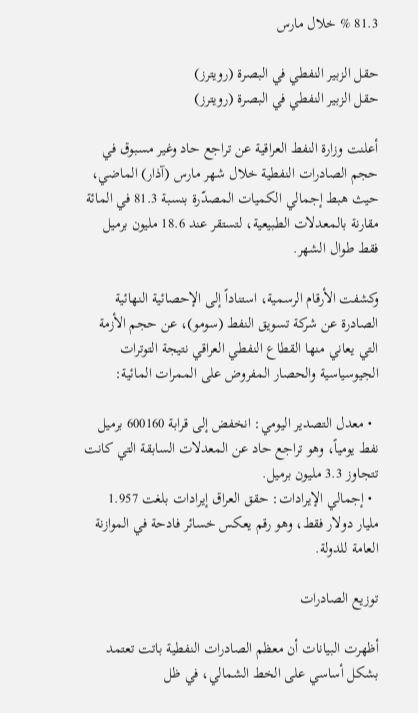81.3 % خلال مارس

حقل الزبير النفطي في البصرة (رويترز)
حقل الزبير النفطي في البصرة (رويترز)

أعلنت وزارة النفط العراقية عن تراجع حاد وغير مسبوق في حجم الصادرات النفطية خلال شهر مارس (آذار) الماضي، حيث هبط إجمالي الكميات المصدّرة بنسبة 81.3 في المائة مقارنة بالمعدلات الطبيعية، لتستقر عند 18.6 مليون برميل فقط طوال الشهر.

وكشفت الأرقام الرسمية، استناداً إلى الإحصائية النهائية الصادرة عن شركة تسويق النفط (سومو)، عن حجم الأزمة التي يعاني منها القطاع النفطي العراقي نتيجة التوترات الجيوسياسية والحصار المفروض على الممرات المائية:

  • معدل التصدير اليومي: انخفض إلى قرابة 600160 برميل نفط يومياً، وهو تراجع حاد عن المعدلات السابقة التي كانت تتجاوز 3.3 مليون برميل.
  • إجمالي الإيرادات: حقق العراق إيرادات بلغت 1.957 مليار دولار فقط، وهو رقم يعكس خسائر فادحة في الموازنة العامة للدولة.

توزيع الصادرات

أظهرت البيانات أن معظم الصادرات النفطية باتت تعتمد بشكل أساسي على الخط الشمالي، في ظل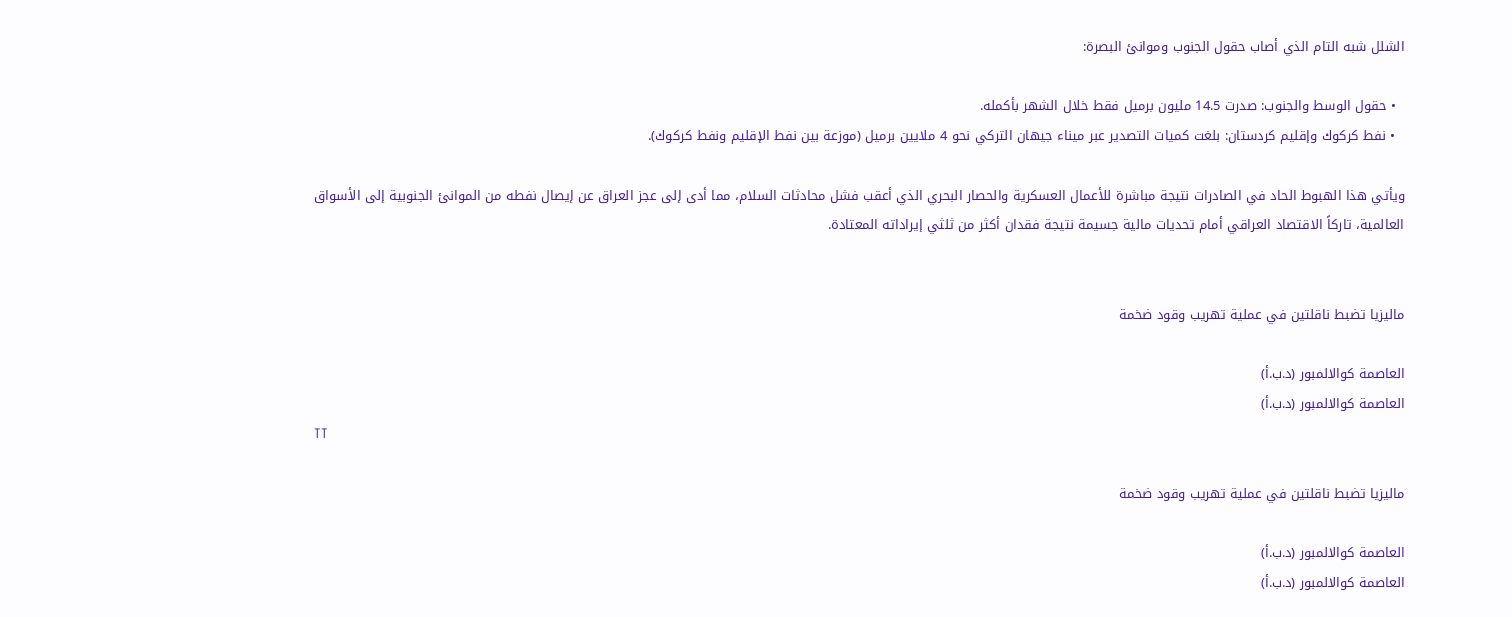الشلل شبه التام الذي أصاب حقول الجنوب وموانئ البصرة:

  • حقول الوسط والجنوب: صدرت 14.5 مليون برميل فقط خلال الشهر بأكمله.
  • نفط كركوك وإقليم كردستان: بلغت كميات التصدير عبر ميناء جيهان التركي نحو 4 ملايين برميل (موزعة بين نفط الإقليم ونفط كركوك).

ويأتي هذا الهبوط الحاد في الصادرات نتيجة مباشرة للأعمال العسكرية والحصار البحري الذي أعقب فشل محادثات السلام، مما أدى إلى عجز العراق عن إيصال نفطه من الموانئ الجنوبية إلى الأسواق العالمية، تاركاً الاقتصاد العراقي أمام تحديات مالية جسيمة نتيجة فقدان أكثر من ثلثي إيراداته المعتادة.


ماليزيا تضبط ناقلتين في عملية تهريب وقود ضخمة

العاصمة كوالالمبور (د.ب.أ)
العاصمة كوالالمبور (د.ب.أ)
TT

ماليزيا تضبط ناقلتين في عملية تهريب وقود ضخمة

العاصمة كوالالمبور (د.ب.أ)
العاصمة كوالالمبور (د.ب.أ)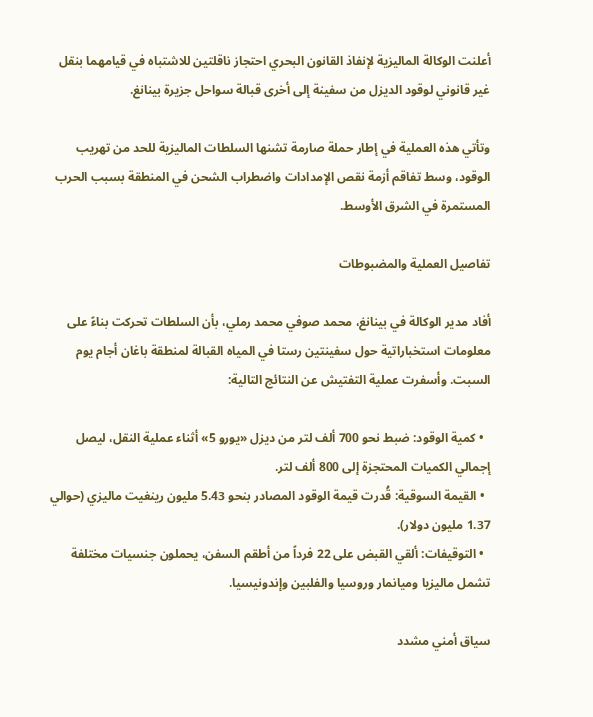أعلنت الوكالة الماليزية لإنفاذ القانون البحري احتجاز ناقلتين للاشتباه في قيامهما بنقل غير قانوني لوقود الديزل من سفينة إلى أخرى قبالة سواحل جزيرة بينانغ.

وتأتي هذه العملية في إطار حملة صارمة تشنها السلطات الماليزية للحد من تهريب الوقود، وسط تفاقم أزمة نقص الإمدادات واضطراب الشحن في المنطقة بسبب الحرب المستمرة في الشرق الأوسط.

تفاصيل العملية والمضبوطات

أفاد مدير الوكالة في بينانغ، محمد صوفي محمد رملي، بأن السلطات تحركت بناءً على معلومات استخباراتية حول سفينتين رستا في المياه القبالة لمنطقة باغان أجام يوم السبت. وأسفرت عملية التفتيش عن النتائج التالية:

  • كمية الوقود: ضبط نحو 700 ألف لتر من ديزل «يورو 5» أثناء عملية النقل، ليصل إجمالي الكميات المحتجزة إلى 800 ألف لتر.
  • القيمة السوقية: قُدرت قيمة الوقود المصادر بنحو 5.43 مليون رينغيت ماليزي (حوالي 1.37 مليون دولار).
  • التوقيفات: ألقي القبض على 22 فرداً من أطقم السفن، يحملون جنسيات مختلفة تشمل ماليزيا وميانمار وروسيا والفلبين وإندونيسيا.

سياق أمني مشدد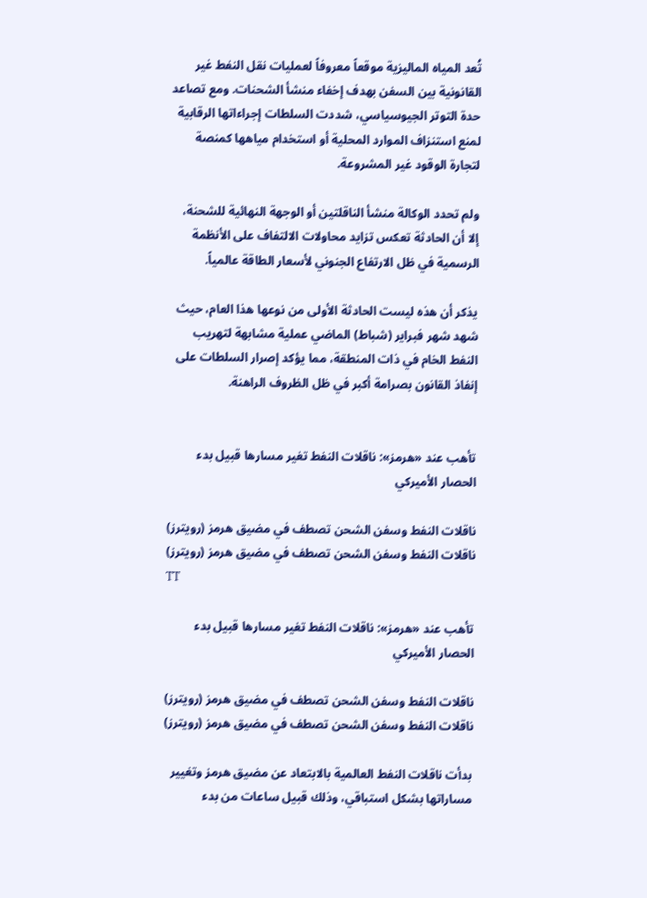تُعد المياه الماليزية موقعاً معروفاً لعمليات نقل النفط غير القانونية بين السفن بهدف إخفاء منشأ الشحنات. ومع تصاعد حدة التوتر الجيوسياسي، شددت السلطات إجراءاتها الرقابية لمنع استنزاف الموارد المحلية أو استخدام مياهها كمنصة لتجارة الوقود غير المشروعة.

ولم تحدد الوكالة منشأ الناقلتين أو الوجهة النهائية للشحنة، إلا أن الحادثة تعكس تزايد محاولات الالتفاف على الأنظمة الرسمية في ظل الارتفاع الجنوني لأسعار الطاقة عالمياً.

يذكر أن هذه ليست الحادثة الأولى من نوعها هذا العام، حيث شهد شهر فبراير (شباط) الماضي عملية مشابهة لتهريب النفط الخام في ذات المنطقة، مما يؤكد إصرار السلطات على إنفاذ القانون بصرامة أكبر في ظل الظروف الراهنة.


تأهب عند «هرمز»: ناقلات النفط تغير مسارها قبيل بدء الحصار الأميركي

ناقلات النفط وسفن الشحن تصطف في مضيق هرمز (رويترز)
ناقلات النفط وسفن الشحن تصطف في مضيق هرمز (رويترز)
TT

تأهب عند «هرمز»: ناقلات النفط تغير مسارها قبيل بدء الحصار الأميركي

ناقلات النفط وسفن الشحن تصطف في مضيق هرمز (رويترز)
ناقلات النفط وسفن الشحن تصطف في مضيق هرمز (رويترز)

بدأت ناقلات النفط العالمية بالابتعاد عن مضيق هرمز وتغيير مساراتها بشكل استباقي، وذلك قبيل ساعات من بدء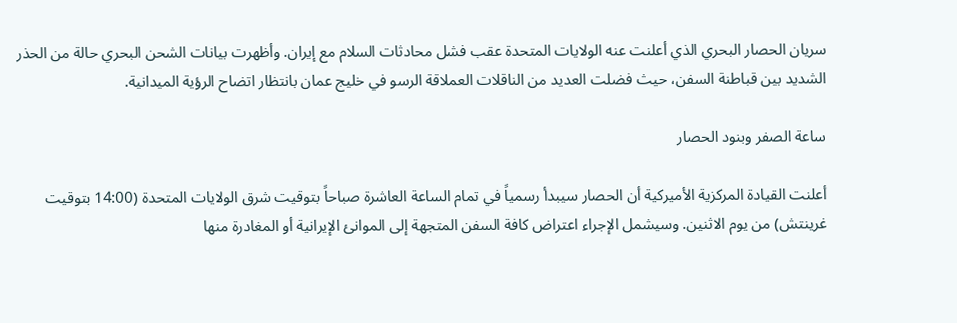سريان الحصار البحري الذي أعلنت عنه الولايات المتحدة عقب فشل محادثات السلام مع إيران. وأظهرت بيانات الشحن البحري حالة من الحذر الشديد بين قباطنة السفن، حيث فضلت العديد من الناقلات العملاقة الرسو في خليج عمان بانتظار اتضاح الرؤية الميدانية.

ساعة الصفر وبنود الحصار

أعلنت القيادة المركزية الأميركية أن الحصار سيبدأ رسمياً في تمام الساعة العاشرة صباحاً بتوقيت شرق الولايات المتحدة (14:00 بتوقيت غرينتش) من يوم الاثنين. وسيشمل الإجراء اعتراض كافة السفن المتجهة إلى الموانئ الإيرانية أو المغادرة منها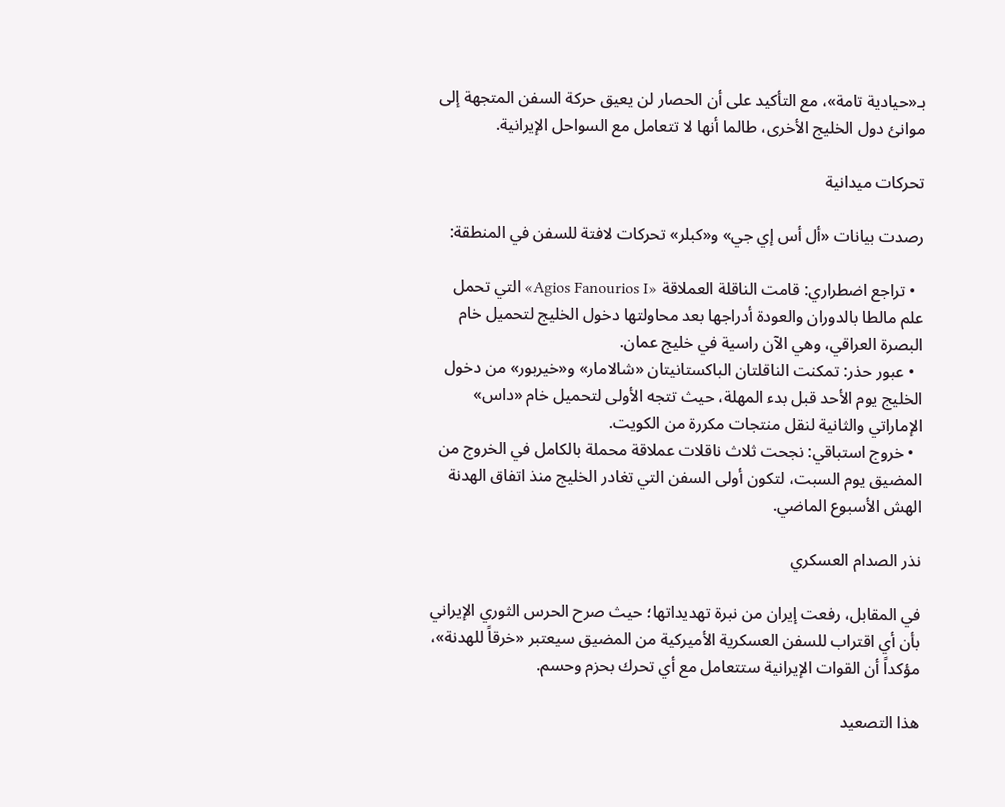بـ«حيادية تامة»، مع التأكيد على أن الحصار لن يعيق حركة السفن المتجهة إلى موانئ دول الخليج الأخرى، طالما أنها لا تتعامل مع السواحل الإيرانية.

تحركات ميدانية

رصدت بيانات «أل أس إي جي» و«كبلر» تحركات لافتة للسفن في المنطقة:

  • تراجع اضطراري: قامت الناقلة العملاقة «Agios Fanourios I» التي تحمل علم مالطا بالدوران والعودة أدراجها بعد محاولتها دخول الخليج لتحميل خام البصرة العراقي، وهي الآن راسية في خليج عمان.
  • عبور حذر: تمكنت الناقلتان الباكستانيتان «شالامار» و«خيربور» من دخول الخليج يوم الأحد قبل بدء المهلة، حيث تتجه الأولى لتحميل خام «داس» الإماراتي والثانية لنقل منتجات مكررة من الكويت.
  • خروج استباقي: نجحت ثلاث ناقلات عملاقة محملة بالكامل في الخروج من المضيق يوم السبت، لتكون أولى السفن التي تغادر الخليج منذ اتفاق الهدنة الهش الأسبوع الماضي.

نذر الصدام العسكري

في المقابل، رفعت إيران من نبرة تهديداتها؛ حيث صرح الحرس الثوري الإيراني بأن أي اقتراب للسفن العسكرية الأميركية من المضيق سيعتبر «خرقاً للهدنة»، مؤكداً أن القوات الإيرانية ستتعامل مع أي تحرك بحزم وحسم.

هذا التصعيد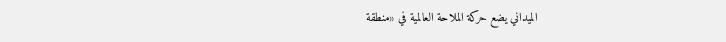الميداني يضع حركة الملاحة العالمية في «منطقة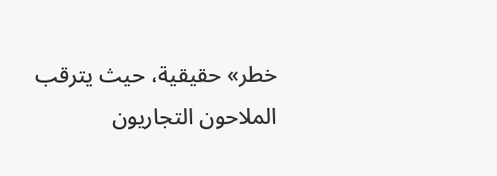خطر» حقيقية، حيث يترقب الملاحون التجاريون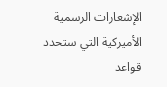الإشعارات الرسمية الأميركية التي ستحدد قواعد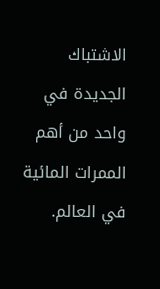الاشتباك الجديدة في واحد من أهم الممرات المائية في العالم.